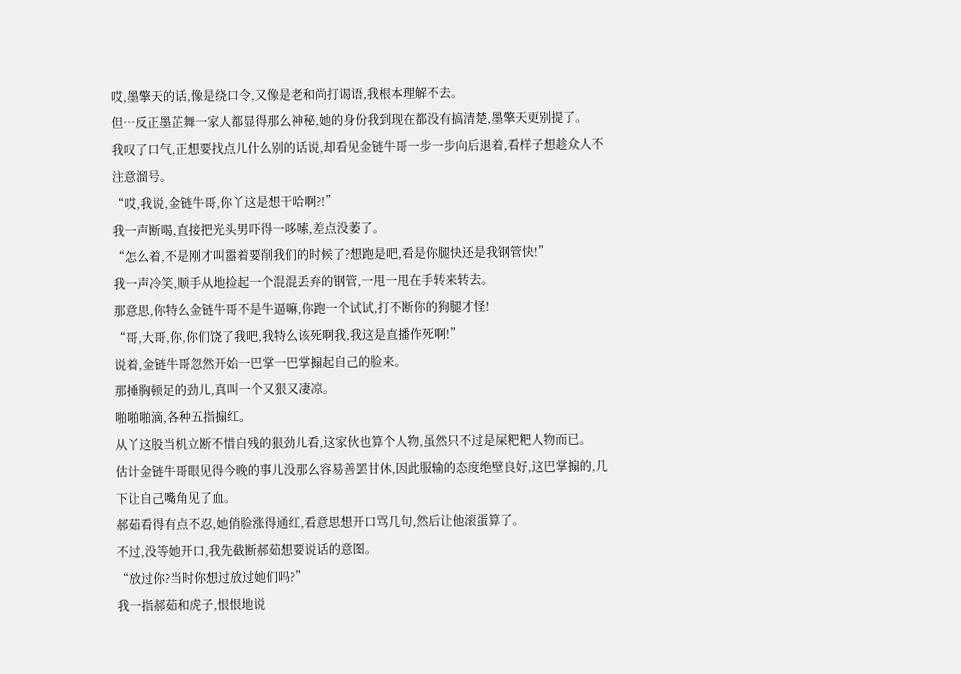哎,墨擎天的话,像是绕口令,又像是老和尚打谒语,我根本理解不去。
但…反正墨芷舞一家人都显得那么神秘,她的身份我到现在都没有搞清楚,墨擎天更别提了。
我叹了口气,正想要找点儿什么别的话说,却看见金链牛哥一步一步向后退着,看样子想趁众人不注意溜号。
“哎,我说,金链牛哥,你丫这是想干哈啊?!”
我一声断喝,直接把光头男吓得一哆嗦,差点没萎了。
“怎么着,不是刚才叫嚣着要削我们的时候了?想跑是吧,看是你腿快还是我钢管快!”
我一声冷笑,顺手从地捡起一个混混丢弃的钢管,一甩一甩在手转来转去。
那意思,你特么金链牛哥不是牛逼嘛,你跑一个试试,打不断你的狗腿才怪!
“哥,大哥,你,你们饶了我吧,我特么该死啊我,我这是直播作死啊!”
说着,金链牛哥忽然开始一巴掌一巴掌搧起自己的脸来。
那捶胸顿足的劲儿,真叫一个又狠又凄凉。
啪啪啪滴,各种五指搧红。
从丫这股当机立断不惜自残的狠劲儿看,这家伙也算个人物,虽然只不过是屎粑粑人物而已。
估计金链牛哥眼见得今晚的事儿没那么容易善罢甘休,因此服输的态度绝壁良好,这巴掌搧的,几下让自己嘴角见了血。
郝茹看得有点不忍,她俏脸涨得通红,看意思想开口骂几句,然后让他滚蛋算了。
不过,没等她开口,我先截断郝茹想要说话的意图。
“放过你?当时你想过放过她们吗?”
我一指郝茹和虎子,恨恨地说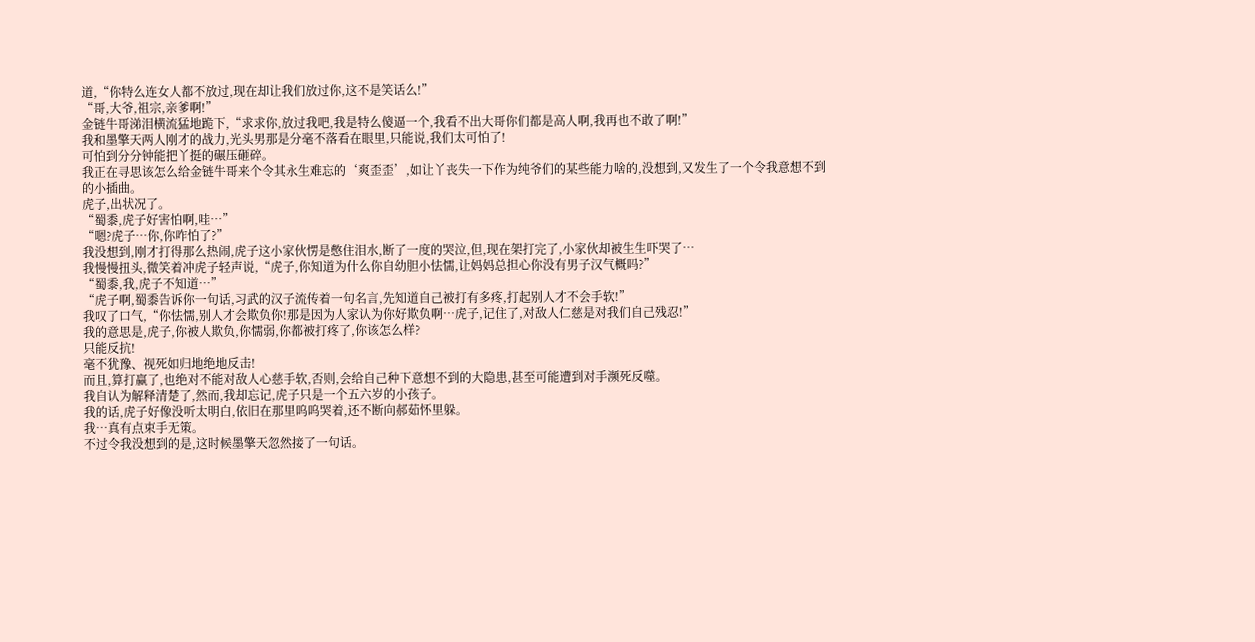道,“你特么连女人都不放过,现在却让我们放过你,这不是笑话么!”
“哥,大爷,祖宗,亲爹啊!”
金链牛哥涕泪横流猛地跪下,“求求你,放过我吧,我是特么傻逼一个,我看不出大哥你们都是高人啊,我再也不敢了啊!”
我和墨擎天两人刚才的战力,光头男那是分毫不落看在眼里,只能说,我们太可怕了!
可怕到分分钟能把丫挺的碾压砸碎。
我正在寻思该怎么给金链牛哥来个令其永生难忘的‘爽歪歪’,如让丫丧失一下作为纯爷们的某些能力啥的,没想到,又发生了一个令我意想不到的小插曲。
虎子,出状况了。
“蜀黍,虎子好害怕啊,哇…”
“嗯?虎子…你,你咋怕了?”
我没想到,刚才打得那么热闹,虎子这小家伙愣是憋住泪水,断了一度的哭泣,但,现在架打完了,小家伙却被生生吓哭了…
我慢慢扭头,微笑着冲虎子轻声说,“虎子,你知道为什么你自幼胆小怯懦,让妈妈总担心你没有男子汉气概吗?”
“蜀黍,我,虎子不知道…”
“虎子啊,蜀黍告诉你一句话,习武的汉子流传着一句名言,先知道自己被打有多疼,打起别人才不会手软!”
我叹了口气,“你怯懦,别人才会欺负你!那是因为人家认为你好欺负啊…虎子,记住了,对敌人仁慈是对我们自己残忍!”
我的意思是,虎子,你被人欺负,你懦弱,你都被打疼了,你该怎么样?
只能反抗!
毫不犹豫、视死如归地绝地反击!
而且,算打赢了,也绝对不能对敌人心慈手软,否则,会给自己种下意想不到的大隐患,甚至可能遭到对手濒死反噬。
我自认为解释清楚了,然而,我却忘记,虎子只是一个五六岁的小孩子。
我的话,虎子好像没听太明白,依旧在那里呜呜哭着,还不断向郝茹怀里躲。
我…真有点束手无策。
不过令我没想到的是,这时候墨擎天忽然接了一句话。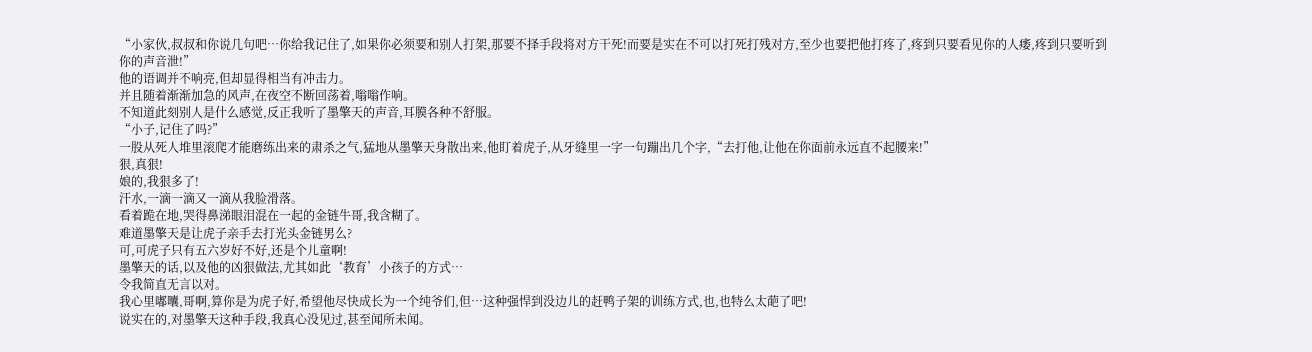“小家伙,叔叔和你说几句吧…你给我记住了,如果你必须要和别人打架,那要不择手段将对方干死!而要是实在不可以打死打残对方,至少也要把他打疼了,疼到只要看见你的人痿,疼到只要听到你的声音泄!”
他的语调并不响亮,但却显得相当有冲击力。
并且随着渐渐加急的风声,在夜空不断回荡着,嗡嗡作响。
不知道此刻别人是什么感觉,反正我听了墨擎天的声音,耳膜各种不舒服。
“小子,记住了吗?”
一股从死人堆里滚爬才能磨练出来的肃杀之气,猛地从墨擎天身散出来,他盯着虎子,从牙缝里一字一句蹦出几个字,“去打他,让他在你面前永远直不起腰来!”
狠,真狠!
娘的,我狠多了!
汗水,一滴一滴又一滴从我脸滑落。
看着跪在地,哭得鼻涕眼泪混在一起的金链牛哥,我含糊了。
难道墨擎天是让虎子亲手去打光头金链男么?
可,可虎子只有五六岁好不好,还是个儿童啊!
墨擎天的话,以及他的凶狠做法,尤其如此‘教育’小孩子的方式…
令我简直无言以对。
我心里嘟囔,哥啊,算你是为虎子好,希望他尽快成长为一个纯爷们,但…这种强悍到没边儿的赶鸭子架的训练方式,也,也特么太葩了吧!
说实在的,对墨擎天这种手段,我真心没见过,甚至闻所未闻。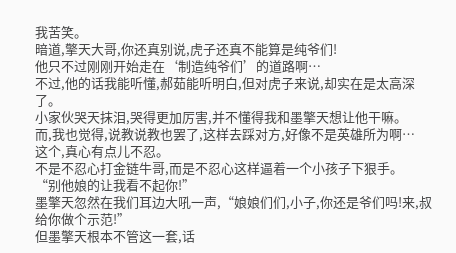我苦笑。
暗道,擎天大哥,你还真别说,虎子还真不能算是纯爷们!
他只不过刚刚开始走在‘制造纯爷们’的道路啊…
不过,他的话我能听懂,郝茹能听明白,但对虎子来说,却实在是太高深了。
小家伙哭天抹泪,哭得更加厉害,并不懂得我和墨擎天想让他干嘛。
而,我也觉得,说教说教也罢了,这样去踩对方,好像不是英雄所为啊…
这个,真心有点儿不忍。
不是不忍心打金链牛哥,而是不忍心这样逼着一个小孩子下狠手。
“别他娘的让我看不起你!”
墨擎天忽然在我们耳边大吼一声,“娘娘们们,小子,你还是爷们吗!来,叔给你做个示范!”
但墨擎天根本不管这一套,话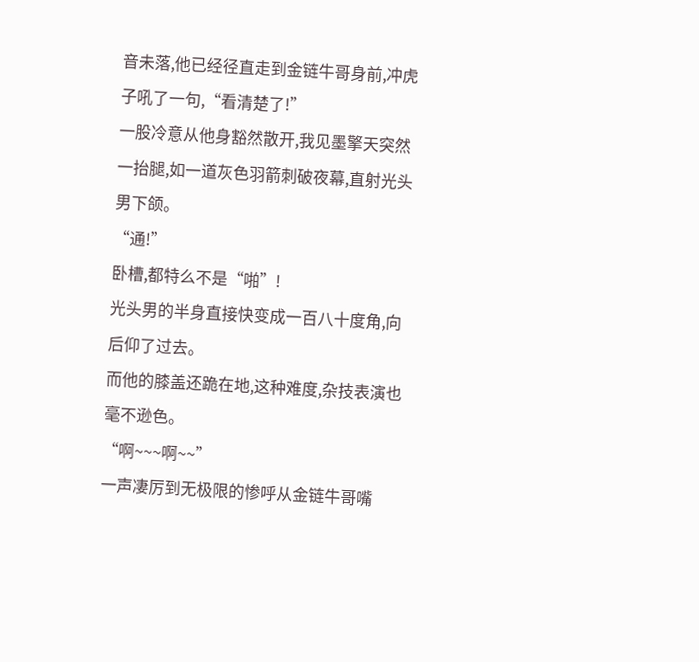音未落,他已经径直走到金链牛哥身前,冲虎子吼了一句,“看清楚了!”
一股冷意从他身豁然散开,我见墨擎天突然一抬腿,如一道灰色羽箭刺破夜幕,直射光头男下颌。
“通!”
卧槽,都特么不是“啪”!
光头男的半身直接快变成一百八十度角,向后仰了过去。
而他的膝盖还跪在地,这种难度,杂技表演也毫不逊色。
“啊~~~啊~~”
一声凄厉到无极限的惨呼从金链牛哥嘴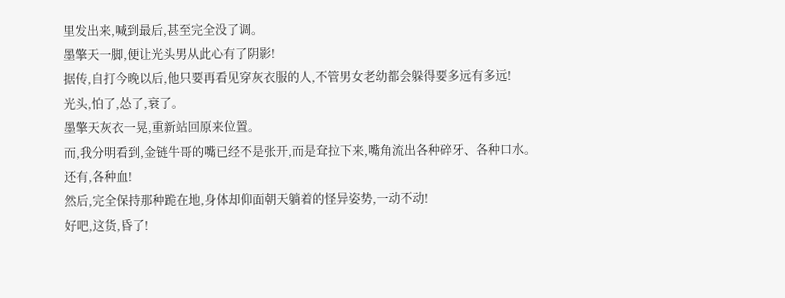里发出来,喊到最后,甚至完全没了调。
墨擎天一脚,便让光头男从此心有了阴影!
据传,自打今晚以后,他只要再看见穿灰衣服的人,不管男女老幼都会躲得要多远有多远!
光头,怕了,怂了,衰了。
墨擎天灰衣一晃,重新站回原来位置。
而,我分明看到,金链牛哥的嘴已经不是张开,而是耷拉下来,嘴角流出各种碎牙、各种口水。
还有,各种血!
然后,完全保持那种跪在地,身体却仰面朝天躺着的怪异姿势,一动不动!
好吧,这货,昏了!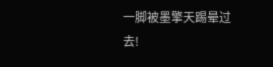一脚被墨擎天踢晕过去!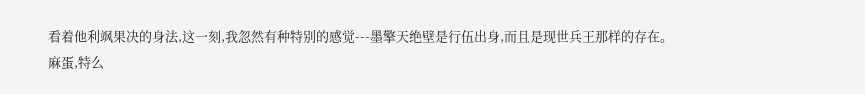看着他利飒果决的身法,这一刻,我忽然有种特别的感觉---墨擎天绝壁是行伍出身,而且是现世兵王那样的存在。
麻蛋,特么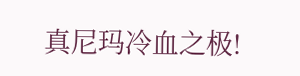真尼玛冷血之极!